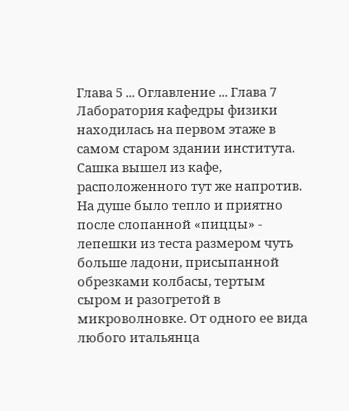Глава 5 ... Оглавление ... Глава 7
Лаборатория кафедры физики находилась на первом этаже в самом старом здании института. Сашка вышел из кафе, расположенного тут же напротив. На душе было тепло и приятно после слопанной «пиццы» - лепешки из теста размером чуть больше ладони, присыпанной обрезками колбасы, тертым сыром и разогретой в микроволновке. От одного ее вида любого итальянца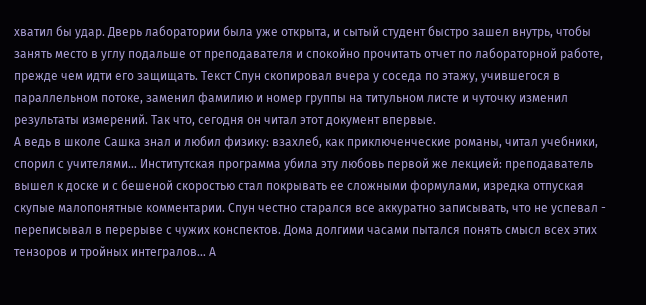хватил бы удар. Дверь лаборатории была уже открыта, и сытый студент быстро зашел внутрь, чтобы занять место в углу подальше от преподавателя и спокойно прочитать отчет по лабораторной работе, прежде чем идти его защищать. Текст Спун скопировал вчера у соседа по этажу, учившегося в параллельном потоке, заменил фамилию и номер группы на титульном листе и чуточку изменил результаты измерений. Так что, сегодня он читал этот документ впервые.
А ведь в школе Сашка знал и любил физику: взахлеб, как приключенческие романы, читал учебники, спорил с учителями… Институтская программа убила эту любовь первой же лекцией: преподаватель вышел к доске и с бешеной скоростью стал покрывать ее сложными формулами, изредка отпуская скупые малопонятные комментарии. Спун честно старался все аккуратно записывать, что не успевал - переписывал в перерыве с чужих конспектов. Дома долгими часами пытался понять смысл всех этих тензоров и тройных интегралов… А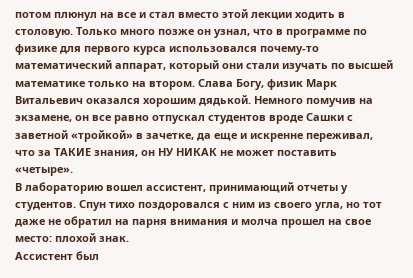потом плюнул на все и стал вместо этой лекции ходить в столовую. Только много позже он узнал, что в программе по физике для первого курса использовался почему-то математический аппарат, который они стали изучать по высшей математике только на втором. Слава Богу, физик Марк Витальевич оказался хорошим дядькой. Немного помучив на экзамене, он все равно отпускал студентов вроде Сашки с заветной «тройкой» в зачетке, да еще и искренне переживал, что за ТАКИЕ знания, он НУ НИКАК не может поставить «четыре».
В лабораторию вошел ассистент, принимающий отчеты у студентов. Спун тихо поздоровался с ним из своего угла, но тот даже не обратил на парня внимания и молча прошел на свое место: плохой знак.
Ассистент был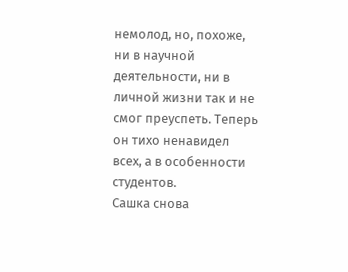немолод, но, похоже, ни в научной деятельности, ни в личной жизни так и не смог преуспеть. Теперь он тихо ненавидел всех, а в особенности студентов.
Сашка снова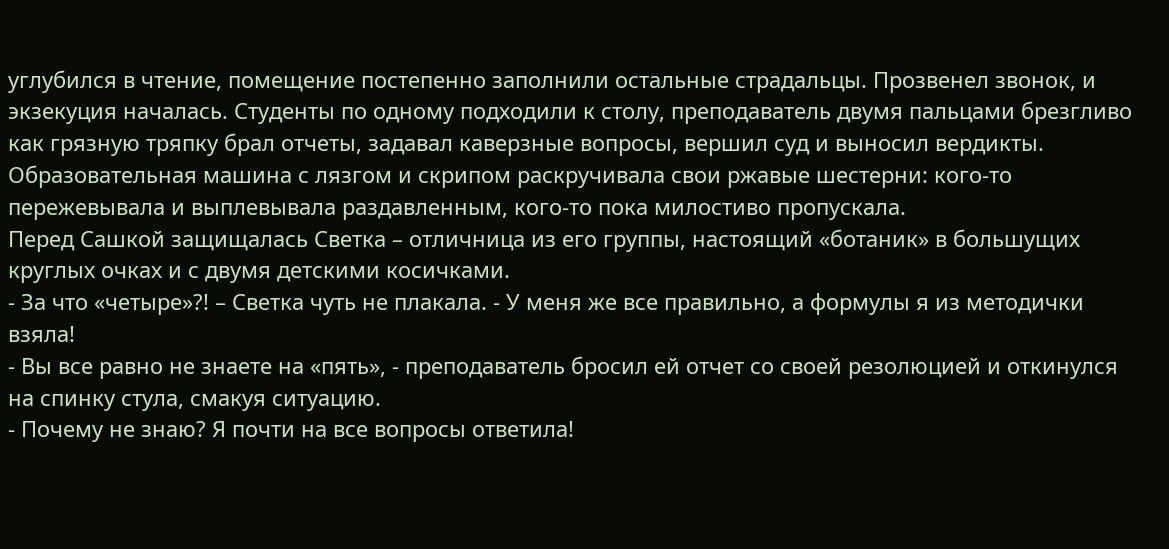углубился в чтение, помещение постепенно заполнили остальные страдальцы. Прозвенел звонок, и экзекуция началась. Студенты по одному подходили к столу, преподаватель двумя пальцами брезгливо как грязную тряпку брал отчеты, задавал каверзные вопросы, вершил суд и выносил вердикты. Образовательная машина с лязгом и скрипом раскручивала свои ржавые шестерни: кого-то пережевывала и выплевывала раздавленным, кого-то пока милостиво пропускала.
Перед Сашкой защищалась Светка – отличница из его группы, настоящий «ботаник» в большущих круглых очках и с двумя детскими косичками.
- За что «четыре»?! – Светка чуть не плакала. - У меня же все правильно, а формулы я из методички взяла!
- Вы все равно не знаете на «пять», - преподаватель бросил ей отчет со своей резолюцией и откинулся на спинку стула, смакуя ситуацию.
- Почему не знаю? Я почти на все вопросы ответила!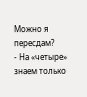Можно я пересдам?
- На «четыре» знаем только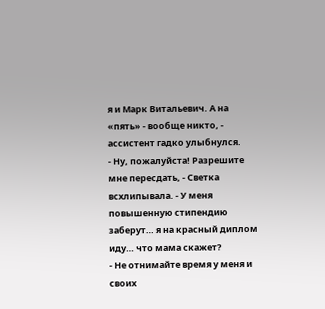я и Марк Витальевич. А на «пять» - вообще никто, - ассистент гадко улыбнулся.
- Ну, пожалуйста! Разрешите мне пересдать, - Светка всхлипывала. - У меня повышенную стипендию заберут… я на красный диплом иду… что мама скажет?
- Не отнимайте время у меня и своих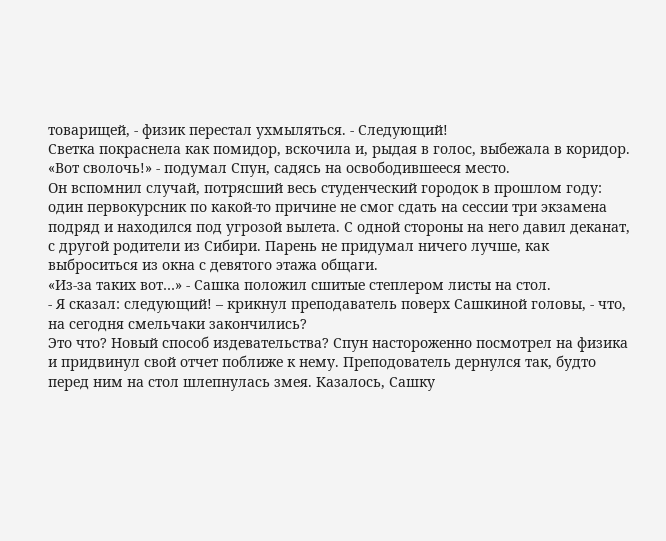товарищей, - физик перестал ухмыляться. - Следующий!
Светка покраснела как помидор, вскочила и, рыдая в голос, выбежала в коридор.
«Вот сволочь!» - подумал Спун, садясь на освободившееся место.
Он вспомнил случай, потрясший весь студенческий городок в прошлом году: один первокурсник по какой-то причине не смог сдать на сессии три экзамена подряд и находился под угрозой вылета. С одной стороны на него давил деканат, с другой родители из Сибири. Парень не придумал ничего лучше, как выброситься из окна с девятого этажа общаги.
«Из-за таких вот…» - Сашка положил сшитые степлером листы на стол.
- Я сказал: следующий! – крикнул преподаватель поверх Сашкиной головы, - что, на сегодня смельчаки закончились?
Это что? Новый способ издевательства? Спун настороженно посмотрел на физика и придвинул свой отчет поближе к нему. Преподователь дернулся так, будто перед ним на стол шлепнулась змея. Казалось, Сашку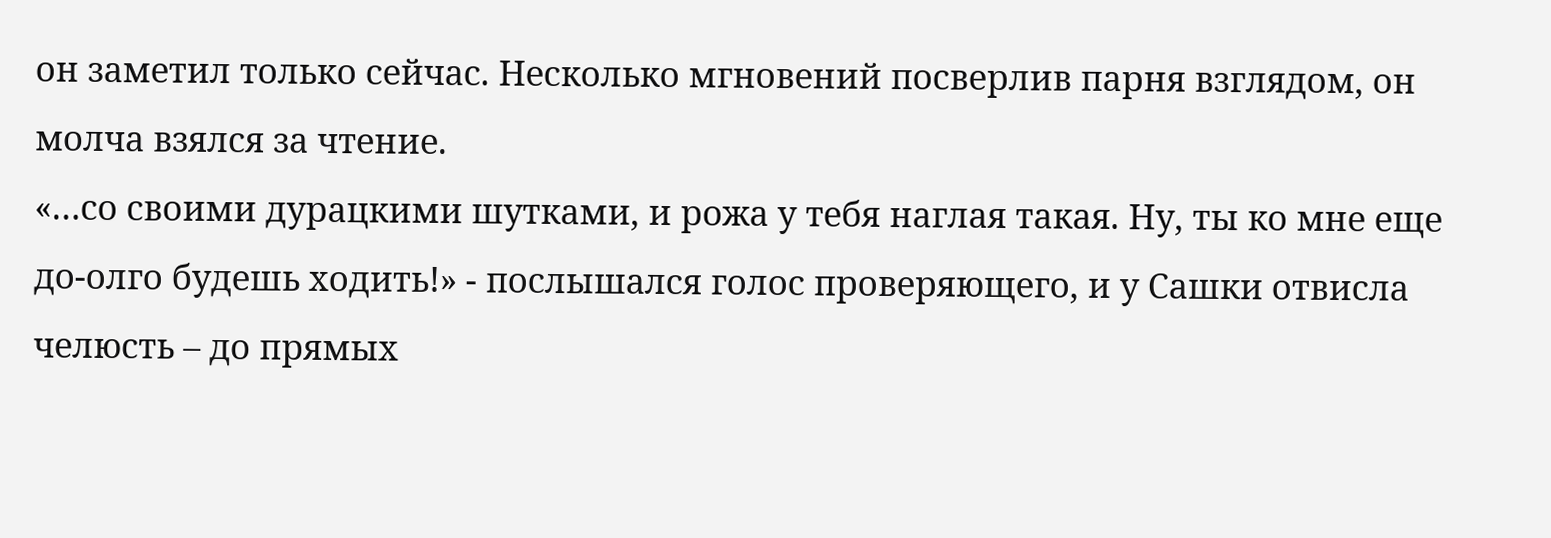он заметил только сейчас. Несколько мгновений посверлив парня взглядом, он молча взялся за чтение.
«…со своими дурацкими шутками, и рожа у тебя наглая такая. Ну, ты ко мне еще до-олго будешь ходить!» - послышался голос проверяющего, и у Сашки отвисла челюсть – до прямых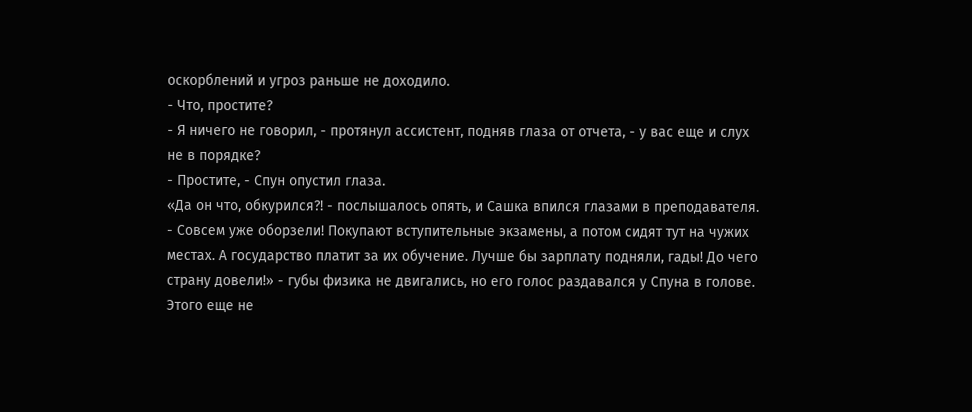оскорблений и угроз раньше не доходило.
- Что, простите?
- Я ничего не говорил, - протянул ассистент, подняв глаза от отчета, - у вас еще и слух не в порядке?
- Простите, - Спун опустил глаза.
«Да он что, обкурился?! - послышалось опять, и Сашка впился глазами в преподавателя. - Совсем уже оборзели! Покупают вступительные экзамены, а потом сидят тут на чужих местах. А государство платит за их обучение. Лучше бы зарплату подняли, гады! До чего страну довели!» - губы физика не двигались, но его голос раздавался у Спуна в голове.
Этого еще не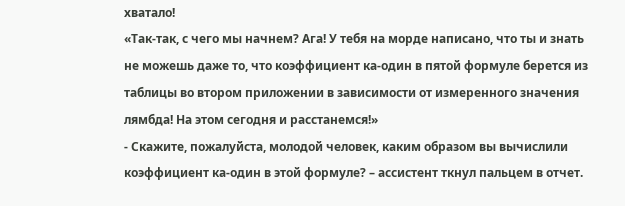хватало!
«Так-так, с чего мы начнем? Ага! У тебя на морде написано, что ты и знать не можешь даже то, что коэффициент ка-один в пятой формуле берется из таблицы во втором приложении в зависимости от измеренного значения лямбда! На этом сегодня и расстанемся!»
- Скажите, пожалуйста, молодой человек, каким образом вы вычислили коэффициент ка-один в этой формуле? – ассистент ткнул пальцем в отчет.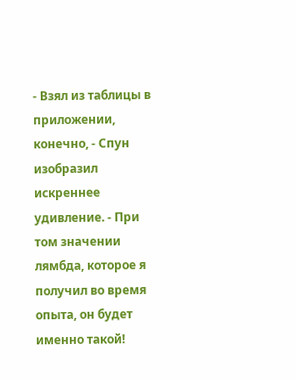- Взял из таблицы в приложении, конечно, - Спун изобразил искреннее удивление. - При том значении лямбда, которое я получил во время опыта, он будет именно такой!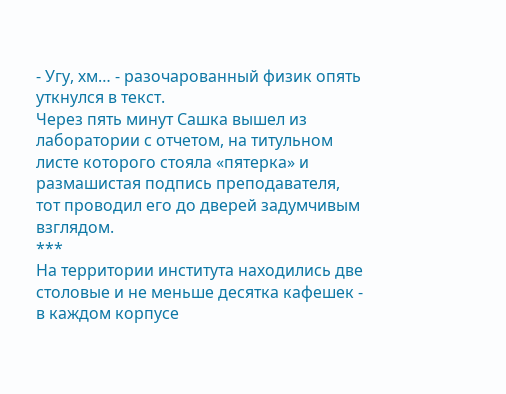- Угу, хм… - разочарованный физик опять уткнулся в текст.
Через пять минут Сашка вышел из лаборатории с отчетом, на титульном листе которого стояла «пятерка» и размашистая подпись преподавателя, тот проводил его до дверей задумчивым взглядом.
***
На территории института находились две столовые и не меньше десятка кафешек - в каждом корпусе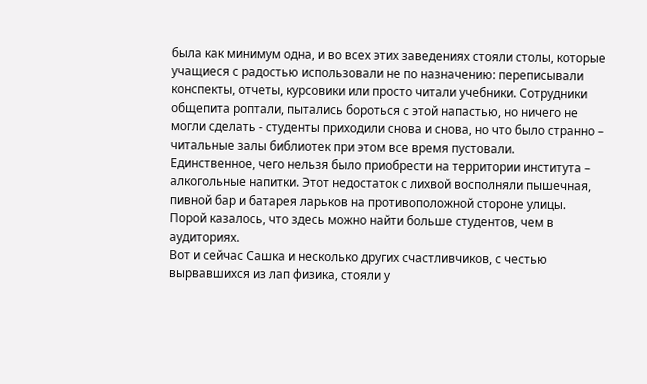была как минимум одна, и во всех этих заведениях стояли столы, которые учащиеся с радостью использовали не по назначению: переписывали конспекты, отчеты, курсовики или просто читали учебники. Сотрудники общепита роптали, пытались бороться с этой напастью, но ничего не могли сделать - студенты приходили снова и снова, но что было странно – читальные залы библиотек при этом все время пустовали.
Единственное, чего нельзя было приобрести на территории института – алкогольные напитки. Этот недостаток с лихвой восполняли пышечная, пивной бар и батарея ларьков на противоположной стороне улицы. Порой казалось, что здесь можно найти больше студентов, чем в аудиториях.
Вот и сейчас Сашка и несколько других счастливчиков, с честью вырвавшихся из лап физика, стояли у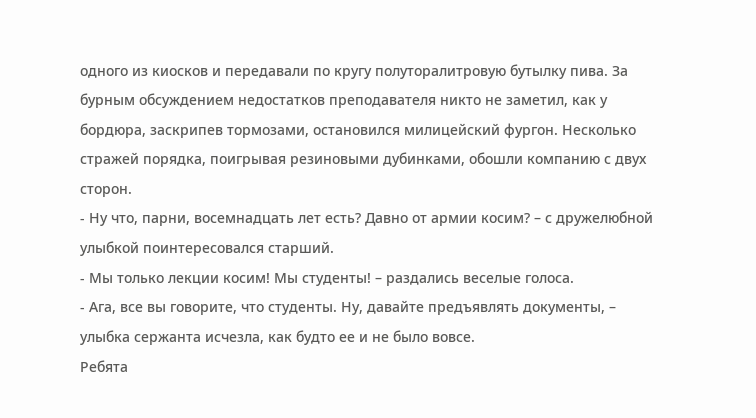одного из киосков и передавали по кругу полуторалитровую бутылку пива. За бурным обсуждением недостатков преподавателя никто не заметил, как у бордюра, заскрипев тормозами, остановился милицейский фургон. Несколько стражей порядка, поигрывая резиновыми дубинками, обошли компанию с двух сторон.
- Ну что, парни, восемнадцать лет есть? Давно от армии косим? – с дружелюбной улыбкой поинтересовался старший.
- Мы только лекции косим! Мы студенты! – раздались веселые голоса.
- Ага, все вы говорите, что студенты. Ну, давайте предъявлять документы, – улыбка сержанта исчезла, как будто ее и не было вовсе.
Ребята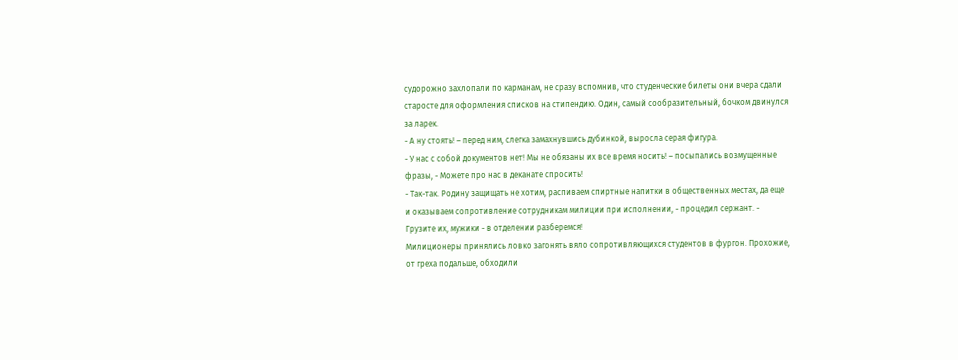судорожно захлопали по карманам, не сразу вспомнив, что студенческие билеты они вчера сдали старосте для оформления списков на стипендию. Один, самый сообразительный, бочком двинулся за ларек.
- А ну стоять! – перед ним, слегка замахнувшись дубинкой, выросла серая фигура.
- У нас с собой документов нет! Мы не обязаны их все время носить! – посыпались возмущенные фразы, - Можете про нас в деканате спросить!
- Так-так. Родину защищать не хотим, распиваем спиртные напитки в общественных местах, да еще и оказываем сопротивление сотрудникам милиции при исполнении, - процедил сержант. - Грузите их, мужики - в отделении разберемся!
Милиционеры принялись ловко загонять вяло сопротивляющихся студентов в фургон. Прохожие, от греха подальше, обходили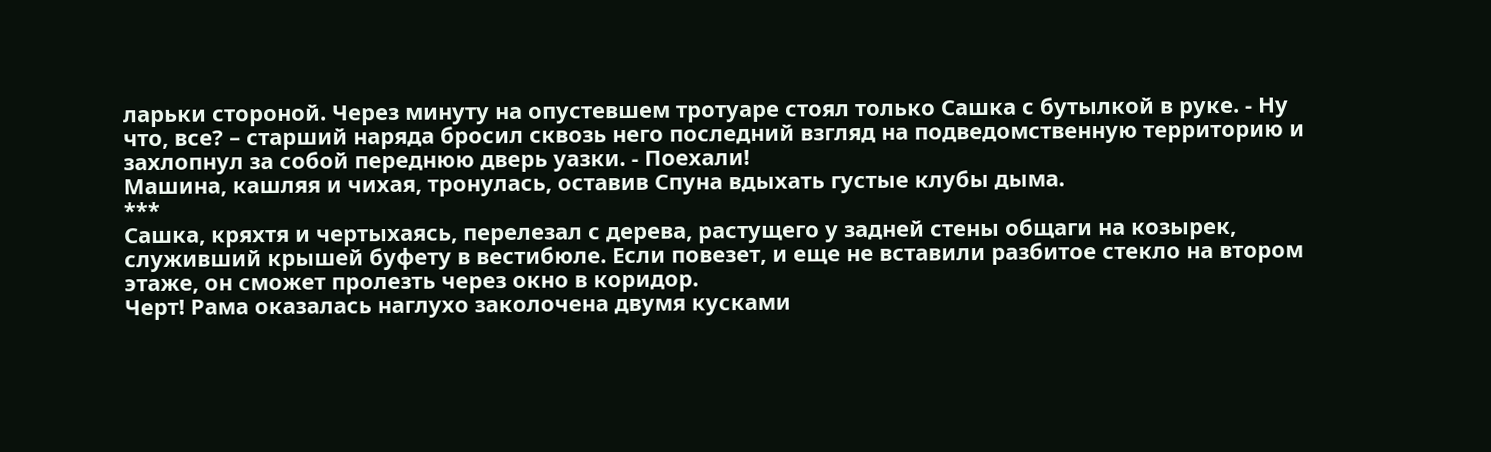ларьки стороной. Через минуту на опустевшем тротуаре стоял только Сашка с бутылкой в руке. - Ну что, все? – старший наряда бросил сквозь него последний взгляд на подведомственную территорию и захлопнул за собой переднюю дверь уазки. - Поехали!
Машина, кашляя и чихая, тронулась, оставив Спуна вдыхать густые клубы дыма.
***
Сашка, кряхтя и чертыхаясь, перелезал с дерева, растущего у задней стены общаги на козырек, служивший крышей буфету в вестибюле. Если повезет, и еще не вставили разбитое стекло на втором этаже, он сможет пролезть через окно в коридор.
Черт! Рама оказалась наглухо заколочена двумя кусками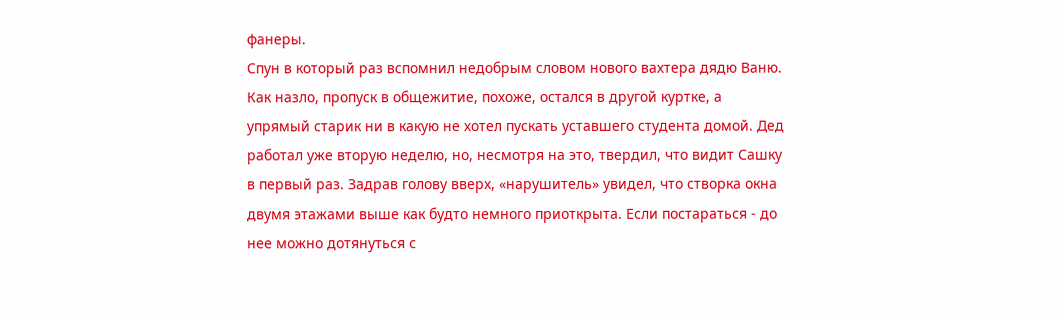фанеры.
Спун в который раз вспомнил недобрым словом нового вахтера дядю Ваню. Как назло, пропуск в общежитие, похоже, остался в другой куртке, а упрямый старик ни в какую не хотел пускать уставшего студента домой. Дед работал уже вторую неделю, но, несмотря на это, твердил, что видит Сашку в первый раз. Задрав голову вверх, «нарушитель» увидел, что створка окна двумя этажами выше как будто немного приоткрыта. Если постараться - до нее можно дотянуться с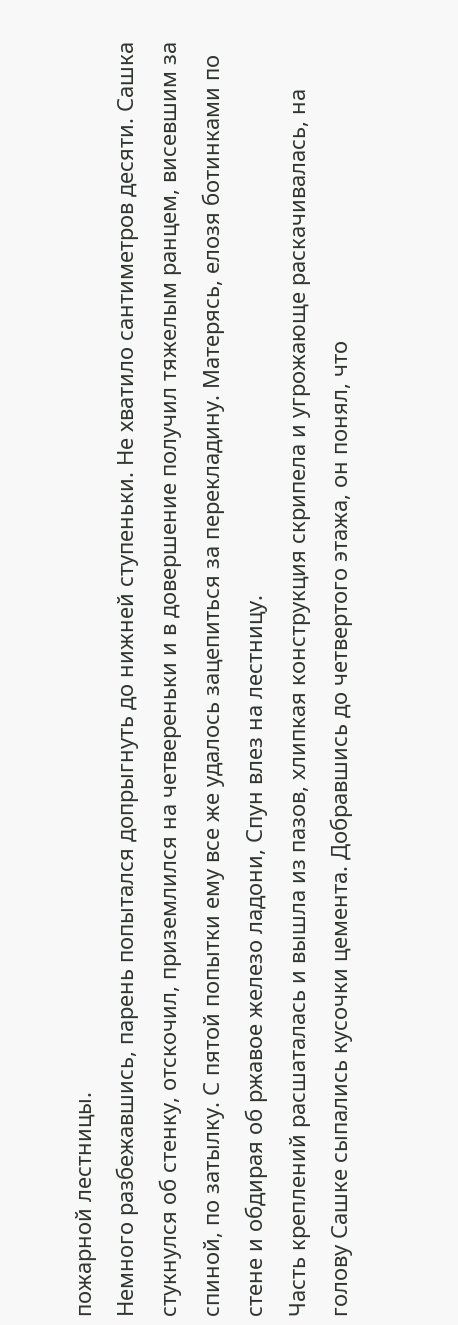пожарной лестницы.
Немного разбежавшись, парень попытался допрыгнуть до нижней ступеньки. Не хватило сантиметров десяти. Сашка стукнулся об стенку, отскочил, приземлился на четвереньки и в довершение получил тяжелым ранцем, висевшим за спиной, по затылку. С пятой попытки ему все же удалось зацепиться за перекладину. Матерясь, елозя ботинками по стене и обдирая об ржавое железо ладони, Спун влез на лестницу.
Часть креплений расшаталась и вышла из пазов, хлипкая конструкция скрипела и угрожающе раскачивалась, на голову Сашке сыпались кусочки цемента. Добравшись до четвертого этажа, он понял, что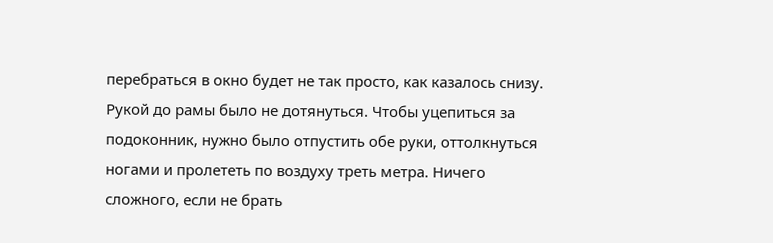перебраться в окно будет не так просто, как казалось снизу. Рукой до рамы было не дотянуться. Чтобы уцепиться за подоконник, нужно было отпустить обе руки, оттолкнуться ногами и пролететь по воздуху треть метра. Ничего сложного, если не брать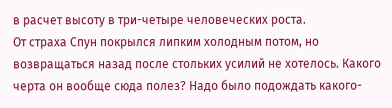в расчет высоту в три-четыре человеческих роста.
От страха Спун покрылся липким холодным потом, но возвращаться назад после стольких усилий не хотелось. Какого черта он вообще сюда полез? Надо было подождать какого-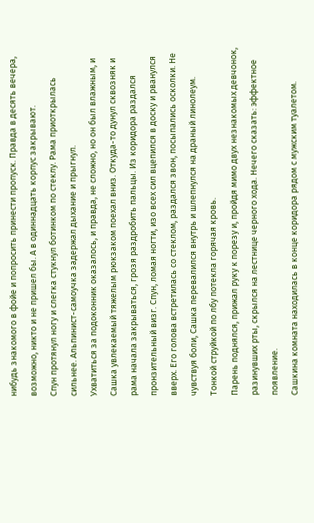нибудь знакомого в фойе и попросить принести пропуск. Правда в десять вечера, возможно, никто и не пришел бы. А в одиннадцать корпус закрывают.
Спун протянул ногу и слегка стукнул ботинком по стеклу. Рама приоткрылась сильнее. Альпинист-самоучка задержал дыхание и прыгнул.
Ухватиться за подоконник оказалось, и правда, не сложно, но он был влажным, и Сашка увлекаемый тяжелым рюкзаком поехал вниз. Откуда-то дунул сквозняк и рама начала закрываться, грозя раздробить пальцы. Из коридора раздался пронзительный визг. Спун, ломая ногти, изо всех сил вцепился в доску и рванулся вверх. Его голова встретилась со стеклом, раздался звон, посыпались осколки. Не чувствуя боли, Сашка перевалился внутрь и шлепнулся на драный линолеум. Тонкой струйкой по лбу потекла горячая кровь.
Парень поднялся, прижал руку к порезу и, пройдя мимо двух незнакомых девчонок, разинувших рты, скрылся на лестнице черного хода. Нечего сказать: эффектное появление.
Сашкина комната находилась в конце коридора рядом с мужским туалетом.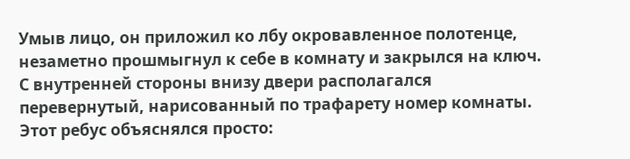Умыв лицо, он приложил ко лбу окровавленное полотенце, незаметно прошмыгнул к себе в комнату и закрылся на ключ.
С внутренней стороны внизу двери располагался перевернутый, нарисованный по трафарету номер комнаты. Этот ребус объяснялся просто: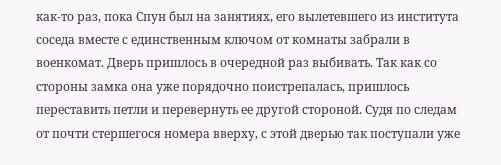как-то раз, пока Спун был на занятиях, его вылетевшего из института соседа вместе с единственным ключом от комнаты забрали в военкомат. Дверь пришлось в очередной раз выбивать. Так как со стороны замка она уже порядочно поистрепалась, пришлось переставить петли и перевернуть ее другой стороной. Судя по следам от почти стершегося номера вверху, с этой дверью так поступали уже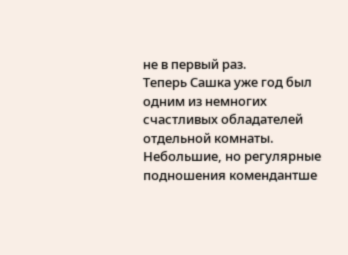не в первый раз.
Теперь Сашка уже год был одним из немногих счастливых обладателей отдельной комнаты. Небольшие, но регулярные подношения комендантше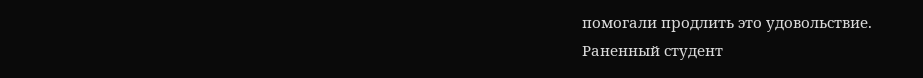помогали продлить это удовольствие.
Раненный студент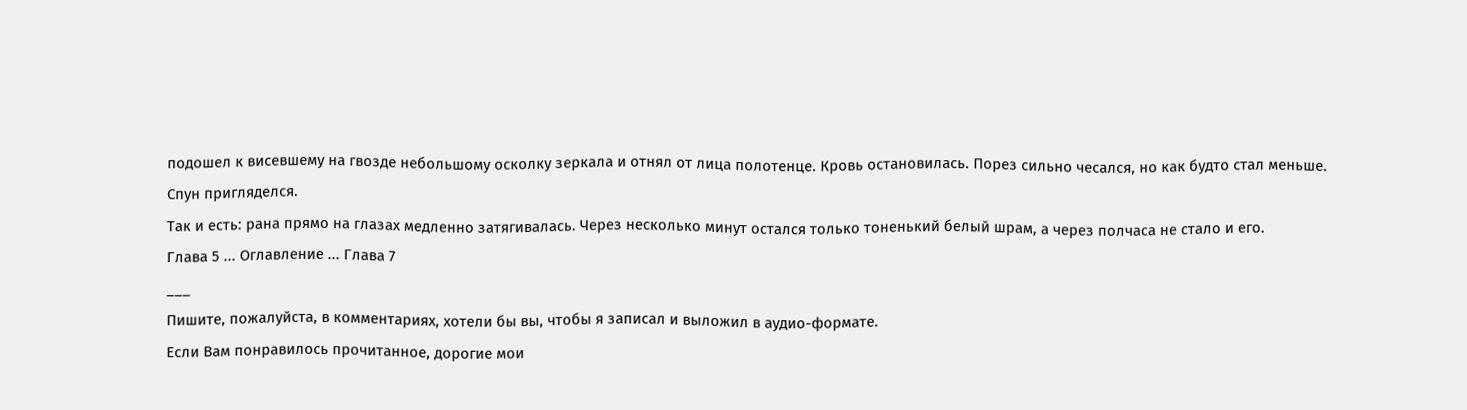подошел к висевшему на гвозде небольшому осколку зеркала и отнял от лица полотенце. Кровь остановилась. Порез сильно чесался, но как будто стал меньше.
Спун пригляделся.
Так и есть: рана прямо на глазах медленно затягивалась. Через несколько минут остался только тоненький белый шрам, а через полчаса не стало и его.
Глава 5 ... Оглавление ... Глава 7
___
Пишите, пожалуйста, в комментариях, хотели бы вы, чтобы я записал и выложил в аудио-формате.
Если Вам понравилось прочитанное, дорогие мои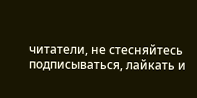читатели, не стесняйтесь подписываться, лайкать и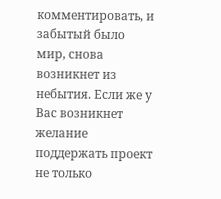комментировать, и забытый было мир, снова возникнет из небытия. Если же у Вас возникнет желание поддержать проект не только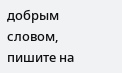добрым словом, пишите на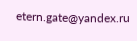etern.gate@yandex.ru